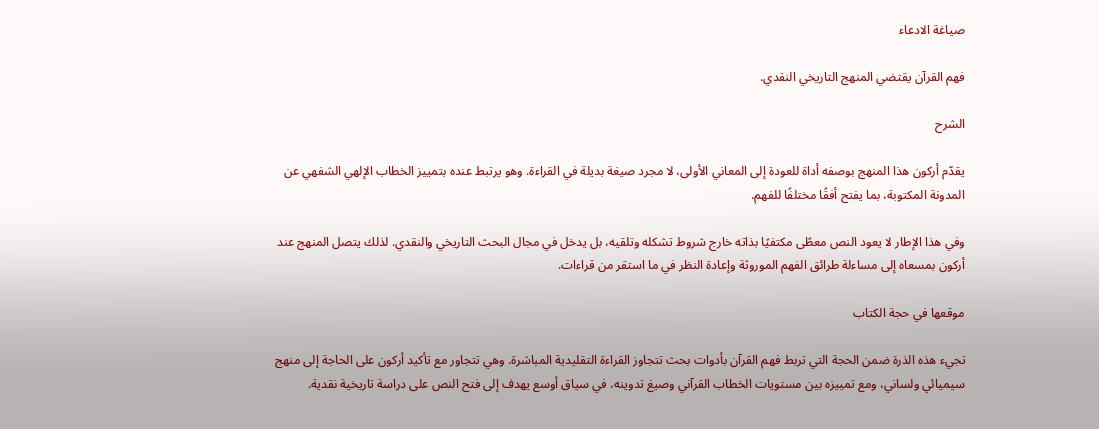صياغة الادعاء

فهم القرآن يقتضي المنهج التاريخي النقدي.

الشرح

يقدّم أركون هذا المنهج بوصفه أداة للعودة إلى المعاني الأولى، لا مجرد صيغة بديلة في القراءة. وهو يرتبط عنده بتمييز الخطاب الإلهي الشفهي عن المدونة المكتوبة، بما يفتح أفقًا مختلفًا للفهم.

وفي هذا الإطار لا يعود النص معطًى مكتفيًا بذاته خارج شروط تشكله وتلقيه، بل يدخل في مجال البحث التاريخي والنقدي. لذلك يتصل المنهج عند أركون بمسعاه إلى مساءلة طرائق الفهم الموروثة وإعادة النظر في ما استقر من قراءات.

موقعها في حجة الكتاب

تجيء هذه الذرة ضمن الحجة التي تربط فهم القرآن بأدوات بحث تتجاوز القراءة التقليدية المباشرة. وهي تتجاور مع تأكيد أركون على الحاجة إلى منهج سيميائي ولساني، ومع تمييزه بين مستويات الخطاب القرآني وصيغ تدوينه، في سياق أوسع يهدف إلى فتح النص على دراسة تاريخية نقدية.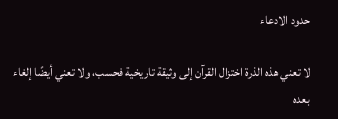حدود الادعاء

لا تعني هذه الذرة اختزال القرآن إلى وثيقة تاريخية فحسب، ولا تعني أيضًا إلغاء بعده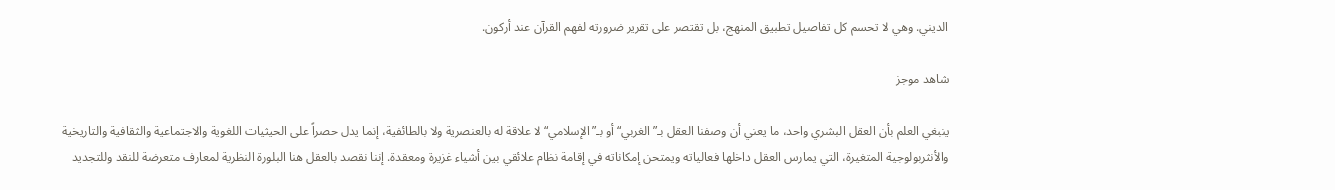الديني. وهي لا تحسم كل تفاصيل تطبيق المنهج، بل تقتصر على تقرير ضرورته لفهم القرآن عند أركون.

شاهد موجز

ينبغي العلم بأن العقل البشري واحد، ما يعني أن وصفنا العقل بـ”الغربي“ أو بـ”الإسلامي“ لا علاقة له بالعنصرية ولا بالطائفية، إنما يدل حصراً على الحيثيات اللغوية والاجتماعية والثقافية والتاريخية والأنثربولوجية المتغيرة، التي يمارس العقل داخلها فعالياته ويمتحن إمكاناته في إقامة نظام علائقي بين أشياء غزيرة ومعقدة. إننا نقصد بالعقل هنا البلورة النظرية لمعارف متعرضة للنقد وللتجديد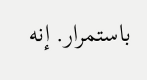باستمرار. إنه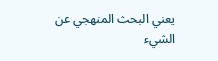يعني البحث المنهجي عن الشيء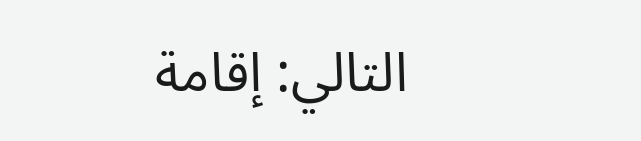التالي: إقامة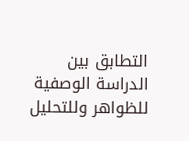التطابق بين الدراسة الوصفية للظواهر وللتحليل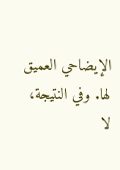الإيضاحي العميق لها. وفي النتيجة، لا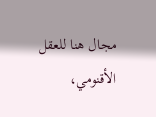مجال هنا للعقل الأقنومي،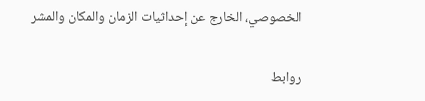الخصوصي، الخارج عن إحداثيات الزمان والمكان والمشر

روابط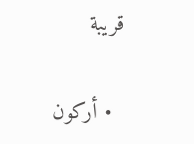قريبة

  • أركون